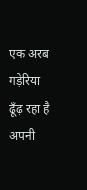एक अरब गड़ेरिया ढूँढ़ रहा है अपनी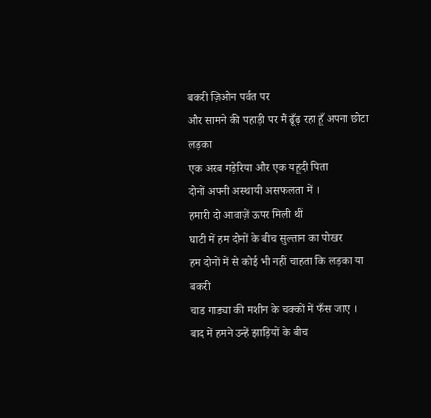बकरी ज़िओन पर्वत पर
और सामने की पहाड़ी पर मैं ढूँढ़ रहा हूँ अपना छोटा लड़का
एक अरब गड़ेरिया और एक यहूदी पिता
दोनों अपनी अस्थायी असफलता में ।
हमारी दो आवाज़ें ऊपर मिली थीं
घाटी में हम दोनों के बीच सुल्तान का पोखर
हम दोनों में से कोई भी नहीं चाहता कि लड़का या बकरी
चाड गाड्या की मशीन के चक्कों में फँस जाए ।
बाद में हमने उन्हें झाड़ियों के बीच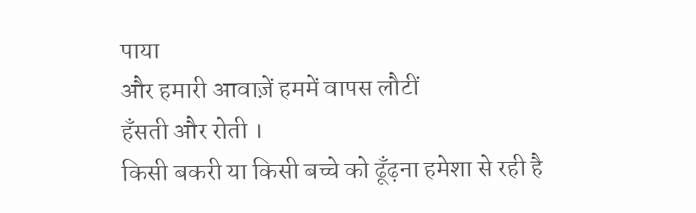पाया
और हमारी आवाज़ें हममें वापस लौटीं
हँसती और रोती ।
किसी बकरी या किसी बच्चे को ढूँढ़ना हमेशा से रही है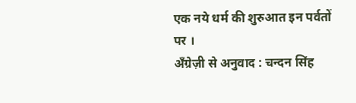एक नये धर्म की शुरुआत इन पर्वतों पर ।
अँग्रेज़ी से अनुवाद : चन्दन सिंह